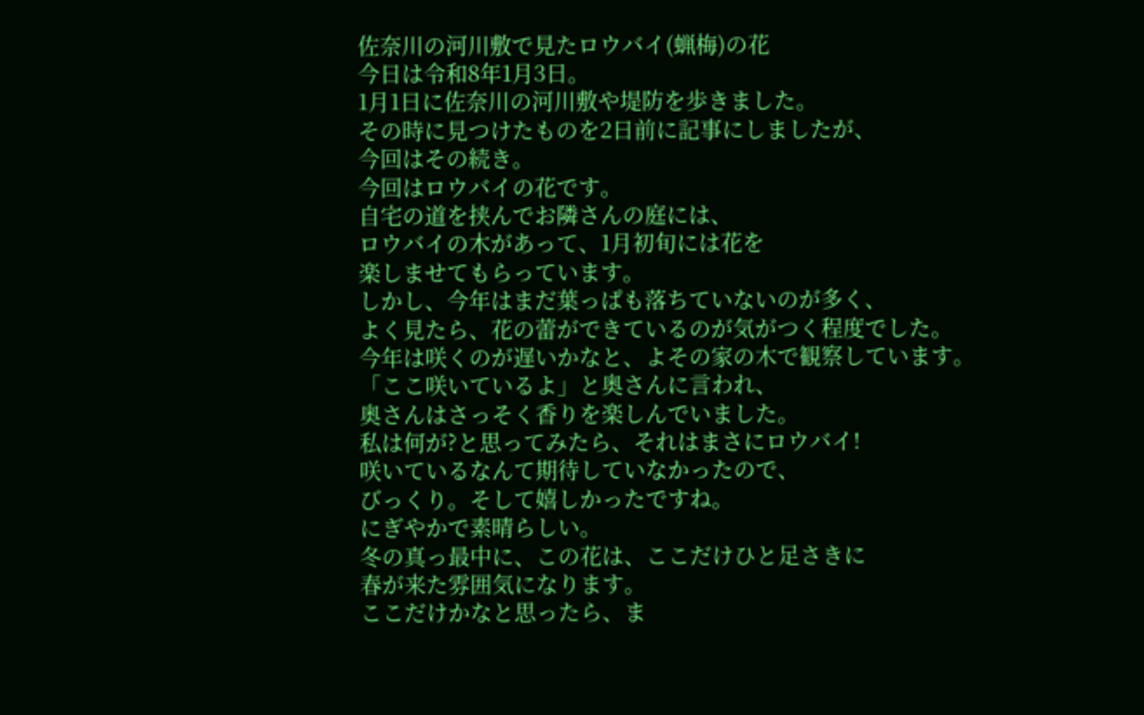佐奈川の河川敷で見たロウバイ(蝋梅)の花
今日は令和8年1月3日。
1月1日に佐奈川の河川敷や堤防を歩きました。
その時に見つけたものを2日前に記事にしましたが、
今回はその続き。
今回はロウバイの花です。
自宅の道を挟んでお隣さんの庭には、
ロウバイの木があって、1月初旬には花を
楽しませてもらっています。
しかし、今年はまだ葉っぱも落ちていないのが多く、
よく見たら、花の蕾ができているのが気がつく程度でした。
今年は咲くのが遅いかなと、よその家の木で観察しています。
「ここ咲いているよ」と奥さんに言われ、
奥さんはさっそく香りを楽しんでいました。
私は何が?と思ってみたら、それはまさにロウバイ!
咲いているなんて期待していなかったので、
びっくり。そして嬉しかったですね。
にぎやかで素晴らしい。
冬の真っ最中に、この花は、ここだけひと足さきに
春が来た雰囲気になります。
ここだけかなと思ったら、ま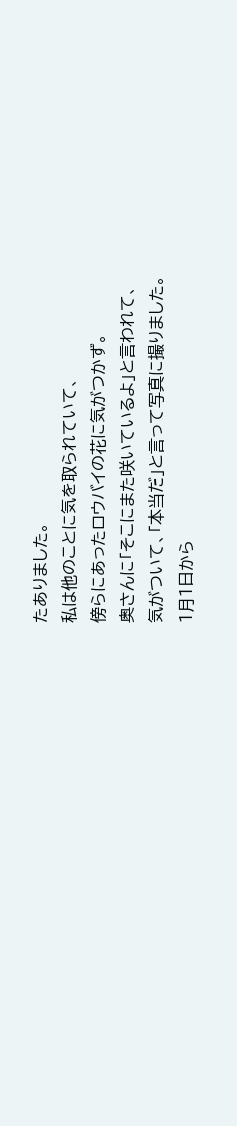たありました。
私は他のことに気を取られていて、
傍らにあったロウバイの花に気がつかず。
奥さんに「そこにまた咲いているよ」と言われて、
気がついて、「本当だ」と言って写真に撮りました。
1月1日から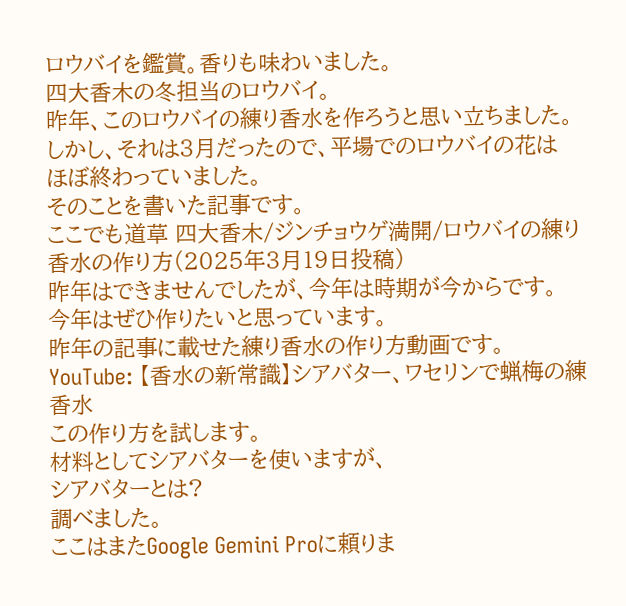ロウバイを鑑賞。香りも味わいました。
四大香木の冬担当のロウバイ。
昨年、このロウバイの練り香水を作ろうと思い立ちました。
しかし、それは3月だったので、平場でのロウバイの花は
ほぼ終わっていました。
そのことを書いた記事です。
ここでも道草 四大香木/ジンチョウゲ満開/ロウバイの練り香水の作り方(2025年3月19日投稿)
昨年はできませんでしたが、今年は時期が今からです。
今年はぜひ作りたいと思っています。
昨年の記事に載せた練り香水の作り方動画です。
YouTube: 【香水の新常識】シアバター、ワセリンで蝋梅の練香水
この作り方を試します。
材料としてシアバターを使いますが、
シアバターとは?
調べました。
ここはまたGoogle Gemini Proに頼りま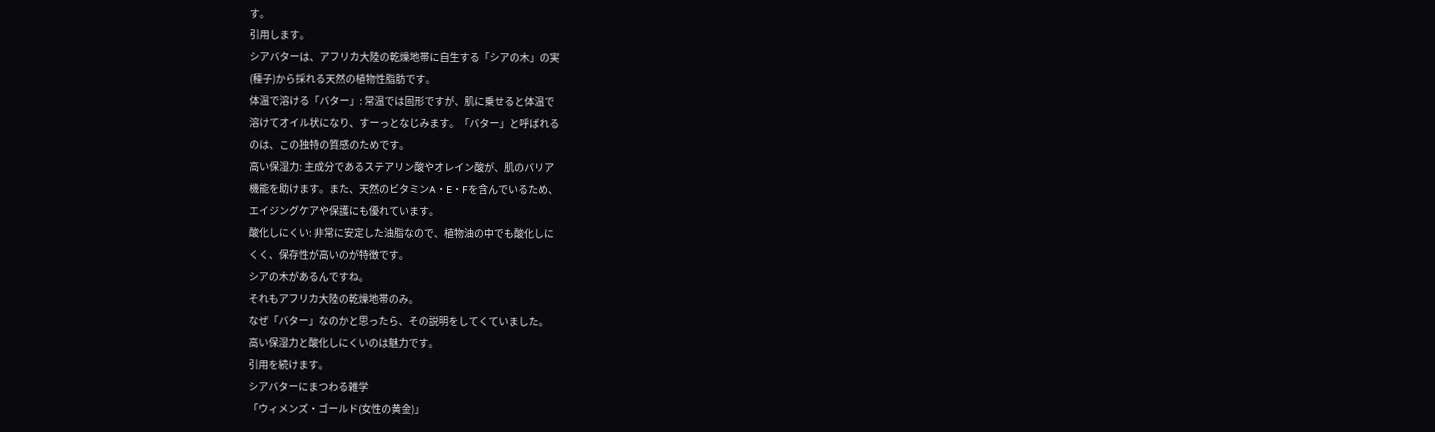す。
引用します。
シアバターは、アフリカ大陸の乾燥地帯に自生する「シアの木」の実
(種子)から採れる天然の植物性脂肪です。
体温で溶ける「バター」: 常温では固形ですが、肌に乗せると体温で
溶けてオイル状になり、すーっとなじみます。「バター」と呼ばれる
のは、この独特の質感のためです。
高い保湿力: 主成分であるステアリン酸やオレイン酸が、肌のバリア
機能を助けます。また、天然のビタミンA・E・Fを含んでいるため、
エイジングケアや保護にも優れています。
酸化しにくい: 非常に安定した油脂なので、植物油の中でも酸化しに
くく、保存性が高いのが特徴です。
シアの木があるんですね。
それもアフリカ大陸の乾燥地帯のみ。
なぜ「バター」なのかと思ったら、その説明をしてくていました。
高い保湿力と酸化しにくいのは魅力です。
引用を続けます。
シアバターにまつわる雑学
「ウィメンズ・ゴールド(女性の黄金)」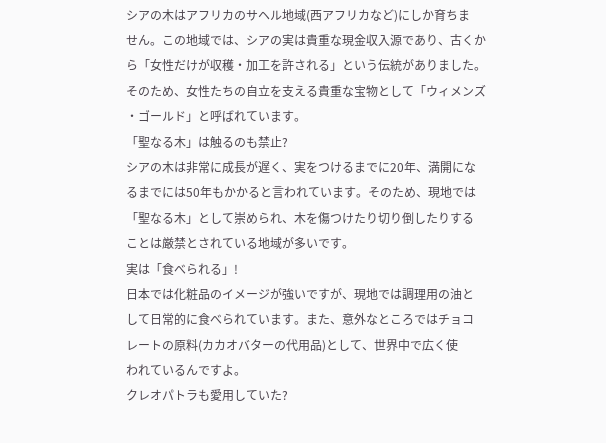シアの木はアフリカのサヘル地域(西アフリカなど)にしか育ちま
せん。この地域では、シアの実は貴重な現金収入源であり、古くか
ら「女性だけが収穫・加工を許される」という伝統がありました。
そのため、女性たちの自立を支える貴重な宝物として「ウィメンズ
・ゴールド」と呼ばれています。
「聖なる木」は触るのも禁止?
シアの木は非常に成長が遅く、実をつけるまでに20年、満開にな
るまでには50年もかかると言われています。そのため、現地では
「聖なる木」として崇められ、木を傷つけたり切り倒したりする
ことは厳禁とされている地域が多いです。
実は「食べられる」!
日本では化粧品のイメージが強いですが、現地では調理用の油と
して日常的に食べられています。また、意外なところではチョコ
レートの原料(カカオバターの代用品)として、世界中で広く使
われているんですよ。
クレオパトラも愛用していた?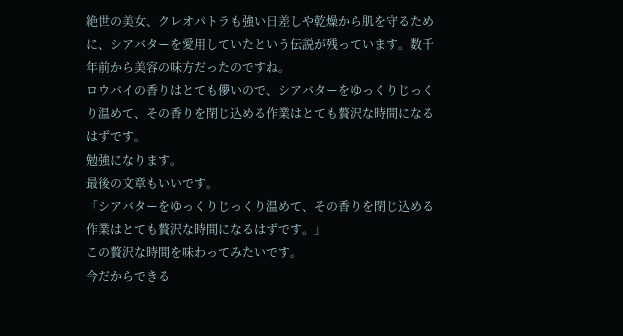絶世の美女、クレオパトラも強い日差しや乾燥から肌を守るため
に、シアバターを愛用していたという伝説が残っています。数千
年前から美容の味方だったのですね。
ロウバイの香りはとても儚いので、シアバターをゆっくりじっく
り温めて、その香りを閉じ込める作業はとても贅沢な時間になる
はずです。
勉強になります。
最後の文章もいいです。
「シアバターをゆっくりじっくり温めて、その香りを閉じ込める
作業はとても贅沢な時間になるはずです。」
この贅沢な時間を味わってみたいです。
今だからできる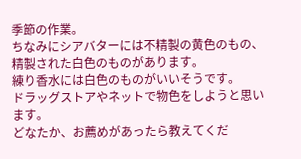季節の作業。
ちなみにシアバターには不精製の黄色のもの、
精製された白色のものがあります。
練り香水には白色のものがいいそうです。
ドラッグストアやネットで物色をしようと思います。
どなたか、お薦めがあったら教えてくだ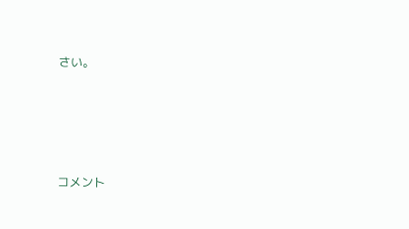さい。




コメント